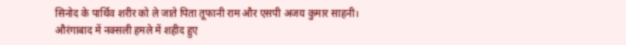सिनोद के पार्थिव शरीर को ले जाते पिता तूफानी राम और एसपी अजय कुमार साहनी।
औरंगाबाद में नक्सली हमले में शहीद हुए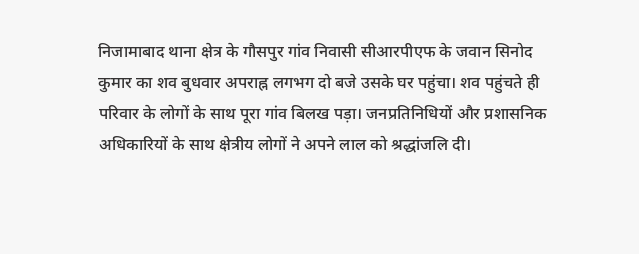निजामाबाद थाना क्षेत्र के गौसपुर गांव निवासी सीआरपीएफ के जवान सिनोद कुमार का शव बुधवार अपराह्न लगभग दो बजे उसके घर पहुंचा। शव पहुंचते ही परिवार के लोगों के साथ पूरा गांव बिलख पड़ा। जनप्रतिनिधियों और प्रशासनिक अधिकारियों के साथ क्षेत्रीय लोगों ने अपने लाल को श्रद्धांजलि दी।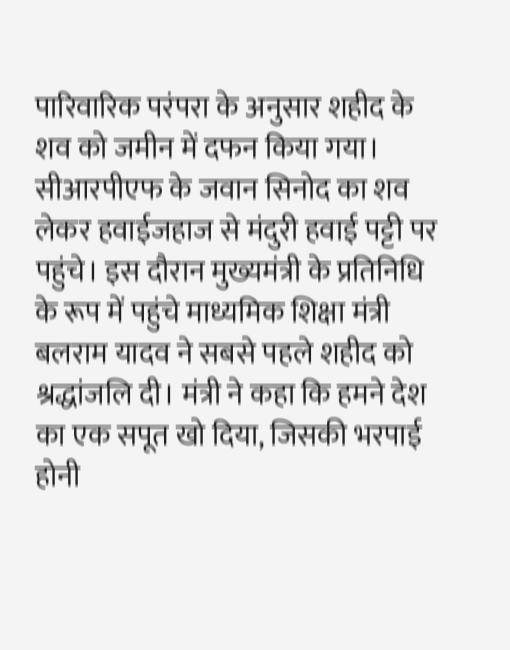पारिवारिक परंपरा के अनुसार शहीद के शव को जमीन में दफन किया गया।
सीआरपीएफ के जवान सिनोद का शव लेकर हवाईजहाज से मंदुरी हवाई पट्टी पर पहुंचे। इस दौरान मुख्यमंत्री के प्रतिनिधि के रूप में पहुंचे माध्यमिक शिक्षा मंत्री बलराम यादव ने सबसे पहले शहीद को श्रद्धांजलि दी। मंत्री ने कहा कि हमने देश का एक सपूत खो दिया, जिसकी भरपाई होनी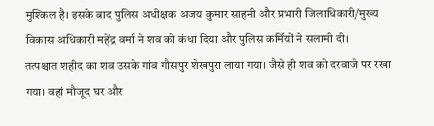मुश्किल है। इसके बाद पुलिस अधीक्षक अजय कुमार साहनी और प्रभारी जिलाधिकारी/मुख्य विकास अधिकारी महेंद्र वर्मा ने शव को कंधा दिया और पुलिस कर्मियों ने सलामी दी।
तत्पश्चात शहीद का शव उसके गांव गौसपुर शेखपुरा लाया गया। जैसे ही शव को दरवाजे पर रखा गया। वहां मौजूद घर और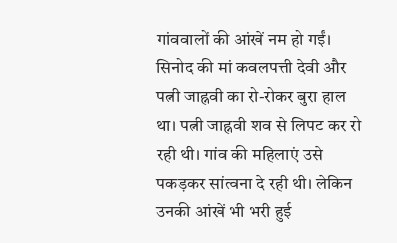गांववालों की आंखें नम हो गईं। सिनोद की मां कवलपत्ती देवी और पत्नी जाह्नवी का रो-रोकर बुरा हाल था। पत्नी जाह्नवी शव से लिपट कर रो रही थी। गांव की महिलाएं उसे पकड़कर सांत्वना दे रही थी। लेकिन उनकी आंखें भी भरी हुई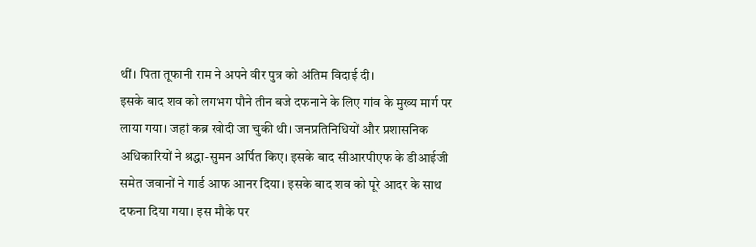थीं। पिता तूफानी राम ने अपने वीर पुत्र को अंतिम विदाई दी।
इसके बाद शव को लगभग पौने तीन बजे दफनाने के लिए गांव के मुख्य मार्ग पर लाया गया। जहां कब्र खोदी जा चुकी थी। जनप्रतिनिधियों और प्रशासनिक अधिकारियों ने श्रद्धा-सुमन अर्पित किए। इसके बाद सीआरपीएफ के डीआईजी समेत जवानों ने गार्ड आफ आनर दिया। इसके बाद शव को पूरे आदर के साथ दफना दिया गया। इस मौके पर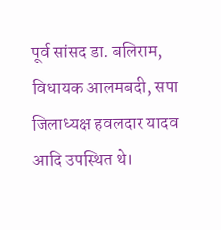पूर्व सांसद डा. बलिराम, विधायक आलमबदी, सपा जिलाध्यक्ष हवलदार यादव आदि उपस्थित थे।